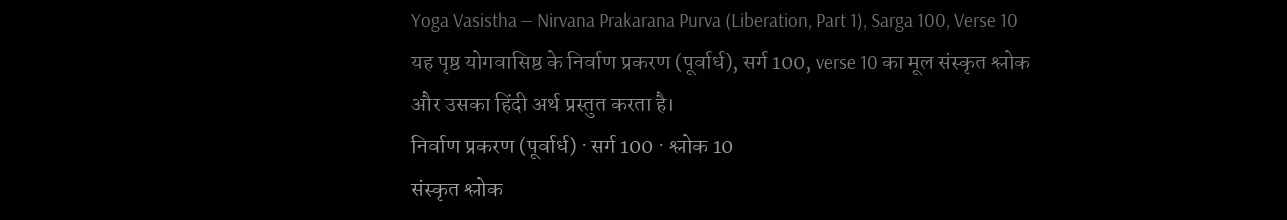Yoga Vasistha — Nirvana Prakarana Purva (Liberation, Part 1), Sarga 100, Verse 10
यह पृष्ठ योगवासिष्ठ के निर्वाण प्रकरण (पूर्वार्ध), सर्ग 100, verse 10 का मूल संस्कृत श्लोक और उसका हिंदी अर्थ प्रस्तुत करता है।
निर्वाण प्रकरण (पूर्वार्ध) · सर्ग 100 · श्लोक 10
संस्कृत श्लोक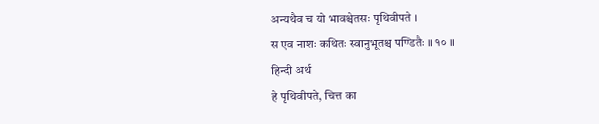अन्यथैव च यो भावश्चेतसः पृथिवीपते ।
स एव नाशः कथितः स्वानुभूतश्च पण्डितैः ॥ १० ॥
हिन्दी अर्थ
हे पृथिवीपते, चित्त का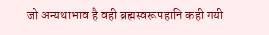जो अन्यथाभाव है वही ब्रह्मस्वरूपहानि कही गयी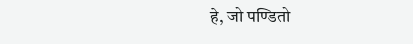हे, जो पण्डितो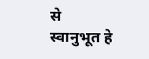से
स्वानुभूत हे